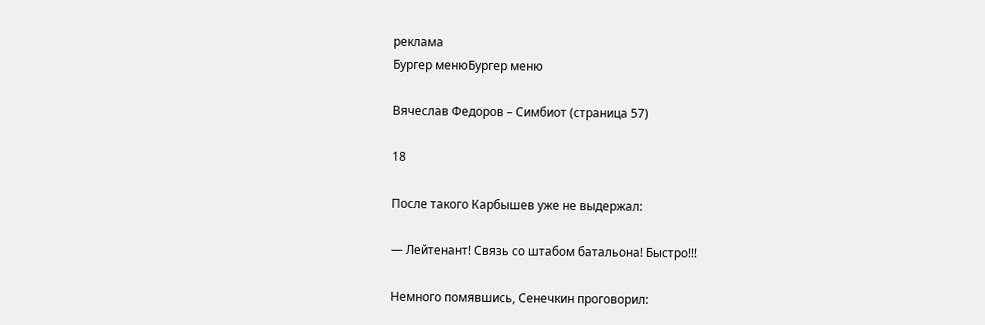реклама
Бургер менюБургер меню

Вячеслав Федоров – Симбиот (страница 57)

18

После такого Карбышев уже не выдержал:

— Лейтенант! Связь со штабом батальона! Быстро!!!

Немного помявшись, Сенечкин проговорил: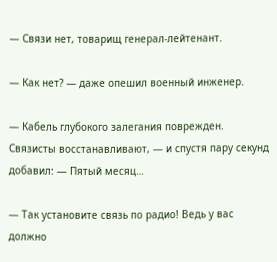— Связи нет, товарищ генерал-лейтенант.

— Как нет? — даже опешил военный инженер.

— Кабель глубокого залегания поврежден. Связисты восстанавливают, — и спустя пару секунд добавил: — Пятый месяц…

— Так установите связь по радио! Ведь у вас должно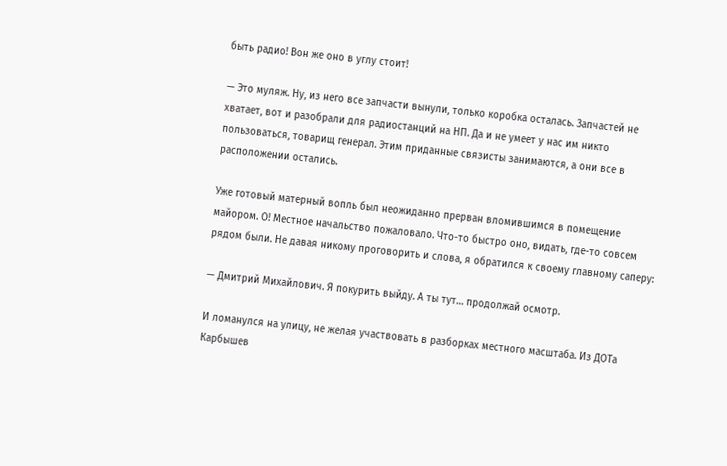быть радио! Вон же оно в углу стоит!

— Это муляж. Ну, из него все запчасти вынули, только коробка осталась. Запчастей не хватает, вот и разобрали для радиостанций на НП. Да и не умеет у нас им никто пользоваться, товарищ генерал. Этим приданные связисты занимаются, а они все в расположении остались.

Уже готовый матерный вопль был неожиданно прерван вломившимся в помещение майором. О! Местное начальство пожаловало. Что-то быстро оно, видать, где-то совсем рядом были. Не давая никому проговорить и слова, я обратился к своему главному саперу:

— Дмитрий Михайлович. Я покурить выйду. А ты тут… продолжай осмотр.

И ломанулся на улицу, не желая участвовать в разборках местного масштаба. Из ДОТа Карбышев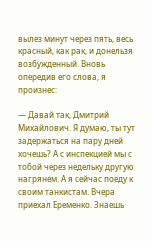вылез минут через пять, весь красный, как рак, и донельзя возбужденный. Вновь опередив его слова, я произнес:

— Давай так, Дмитрий Михайлович. Я думаю, ты тут задержаться на пару дней хочешь? А с инспекцией мы с тобой через недельку другую нагрянем. А я сейчас поеду к своим танкистам. Вчера приехал Еременко. Знаешь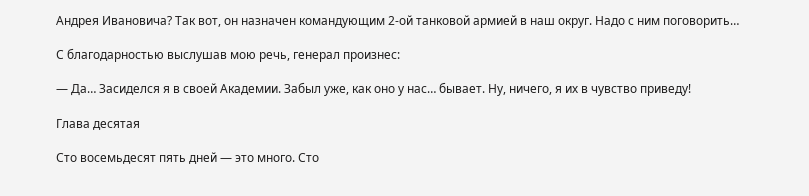Андрея Ивановича? Так вот, он назначен командующим 2-ой танковой армией в наш округ. Надо с ним поговорить…

С благодарностью выслушав мою речь, генерал произнес:

— Да… Засиделся я в своей Академии. Забыл уже, как оно у нас… бывает. Ну, ничего, я их в чувство приведу!

Глава десятая

Сто восемьдесят пять дней — это много. Сто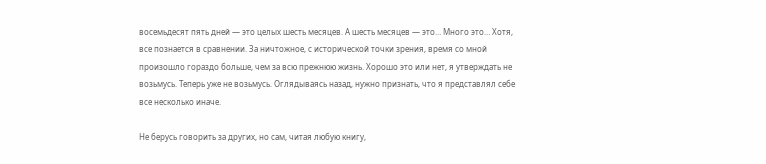восемьдесят пять дней — это целых шесть месяцев. А шесть месяцев — это… Много это… Хотя, все познается в сравнении. За ничтожное, с исторической точки зрения, время со мной произошло гораздо больше, чем за всю прежнюю жизнь. Хорошо это или нет, я утверждать не возьмусь. Теперь уже не возьмусь. Оглядываясь назад, нужно признать, что я представлял себе все несколько иначе.

Не берусь говорить за других, но сам, читая любую книгу,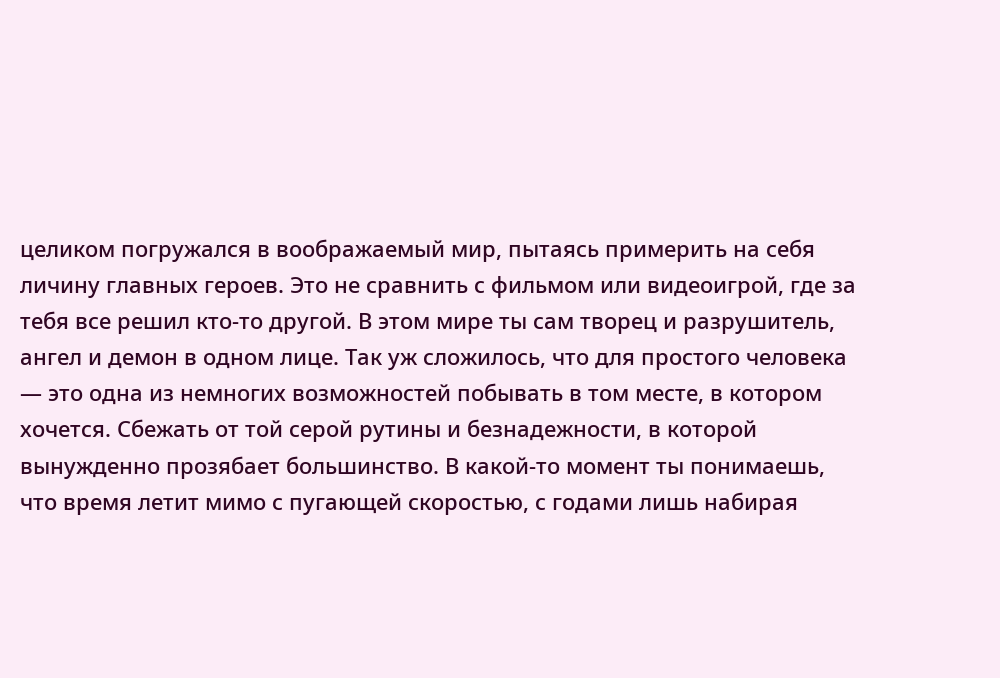целиком погружался в воображаемый мир, пытаясь примерить на себя личину главных героев. Это не сравнить с фильмом или видеоигрой, где за тебя все решил кто-то другой. В этом мире ты сам творец и разрушитель, ангел и демон в одном лице. Так уж сложилось, что для простого человека — это одна из немногих возможностей побывать в том месте, в котором хочется. Сбежать от той серой рутины и безнадежности, в которой вынужденно прозябает большинство. В какой-то момент ты понимаешь, что время летит мимо с пугающей скоростью, с годами лишь набирая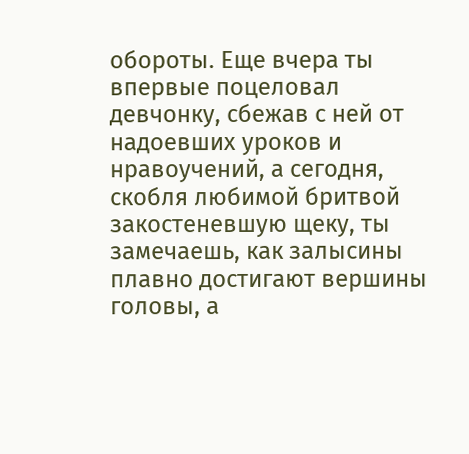обороты. Еще вчера ты впервые поцеловал девчонку, сбежав с ней от надоевших уроков и нравоучений, а сегодня, скобля любимой бритвой закостеневшую щеку, ты замечаешь, как залысины плавно достигают вершины головы, а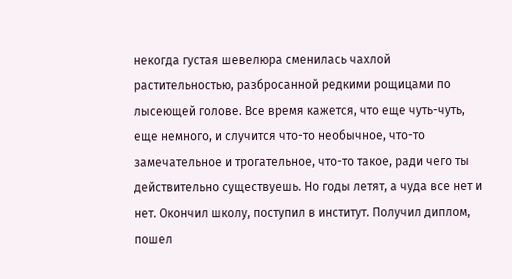некогда густая шевелюра сменилась чахлой растительностью, разбросанной редкими рощицами по лысеющей голове. Все время кажется, что еще чуть-чуть, еще немного, и случится что-то необычное, что-то замечательное и трогательное, что-то такое, ради чего ты действительно существуешь. Но годы летят, а чуда все нет и нет. Окончил школу, поступил в институт. Получил диплом, пошел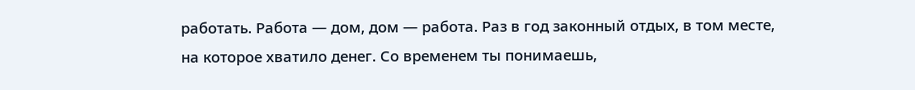работать. Работа — дом, дом — работа. Раз в год законный отдых, в том месте, на которое хватило денег. Со временем ты понимаешь,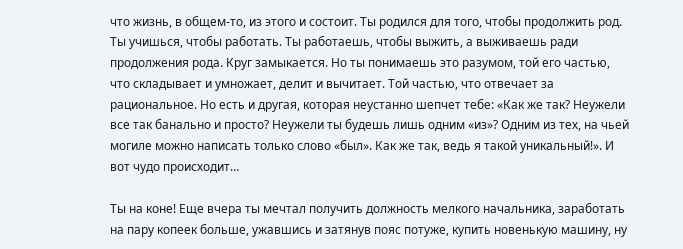что жизнь, в общем-то, из этого и состоит. Ты родился для того, чтобы продолжить род. Ты учишься, чтобы работать. Ты работаешь, чтобы выжить, а выживаешь ради продолжения рода. Круг замыкается. Но ты понимаешь это разумом, той его частью, что складывает и умножает, делит и вычитает. Той частью, что отвечает за рациональное. Но есть и другая, которая неустанно шепчет тебе: «Как же так? Неужели все так банально и просто? Неужели ты будешь лишь одним «из»? Одним из тех, на чьей могиле можно написать только слово «был». Как же так, ведь я такой уникальный!». И вот чудо происходит…

Ты на коне! Еще вчера ты мечтал получить должность мелкого начальника, заработать на пару копеек больше, ужавшись и затянув пояс потуже, купить новенькую машину, ну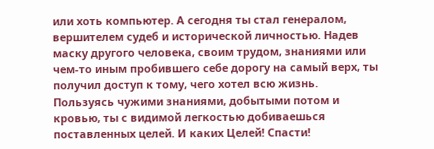или хоть компьютер. А сегодня ты стал генералом, вершителем судеб и исторической личностью. Надев маску другого человека, своим трудом, знаниями или чем-то иным пробившего себе дорогу на самый верх, ты получил доступ к тому, чего хотел всю жизнь. Пользуясь чужими знаниями, добытыми потом и кровью, ты с видимой легкостью добиваешься поставленных целей. И каких Целей! Спасти!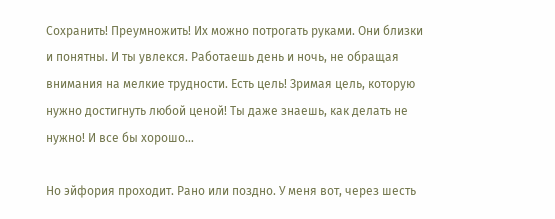Сохранить! Преумножить! Их можно потрогать руками. Они близки и понятны. И ты увлекся. Работаешь день и ночь, не обращая внимания на мелкие трудности. Есть цель! Зримая цель, которую нужно достигнуть любой ценой! Ты даже знаешь, как делать не нужно! И все бы хорошо…

Но эйфория проходит. Рано или поздно. У меня вот, через шесть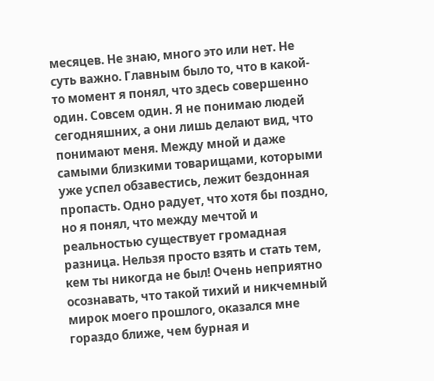месяцев. Не знаю, много это или нет. Не суть важно. Главным было то, что в какой-то момент я понял, что здесь совершенно один. Совсем один. Я не понимаю людей сегодняшних, а они лишь делают вид, что понимают меня. Между мной и даже самыми близкими товарищами, которыми уже успел обзавестись, лежит бездонная пропасть. Одно радует, что хотя бы поздно, но я понял, что между мечтой и реальностью существует громадная разница. Нельзя просто взять и стать тем, кем ты никогда не был! Очень неприятно осознавать, что такой тихий и никчемный мирок моего прошлого, оказался мне гораздо ближе, чем бурная и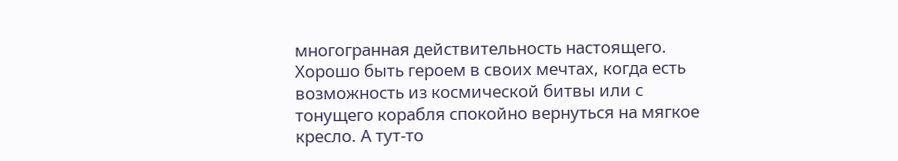многогранная действительность настоящего. Хорошо быть героем в своих мечтах, когда есть возможность из космической битвы или с тонущего корабля спокойно вернуться на мягкое кресло. А тут-то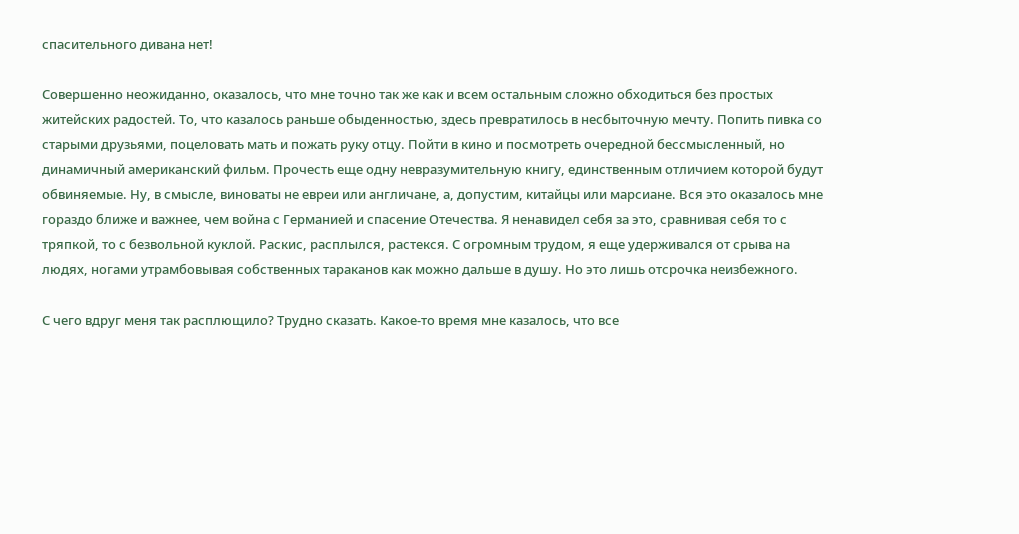спасительного дивана нет!

Совершенно неожиданно, оказалось, что мне точно так же как и всем остальным сложно обходиться без простых житейских радостей. То, что казалось раньше обыденностью, здесь превратилось в несбыточную мечту. Попить пивка со старыми друзьями, поцеловать мать и пожать руку отцу. Пойти в кино и посмотреть очередной бессмысленный, но динамичный американский фильм. Прочесть еще одну невразумительную книгу, единственным отличием которой будут обвиняемые. Ну, в смысле, виноваты не евреи или англичане, а, допустим, китайцы или марсиане. Вся это оказалось мне гораздо ближе и важнее, чем война с Германией и спасение Отечества. Я ненавидел себя за это, сравнивая себя то с тряпкой, то с безвольной куклой. Раскис, расплылся, растекся. С огромным трудом, я еще удерживался от срыва на людях, ногами утрамбовывая собственных тараканов как можно дальше в душу. Но это лишь отсрочка неизбежного.

С чего вдруг меня так расплющило? Трудно сказать. Какое-то время мне казалось, что все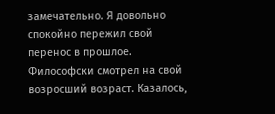замечательно. Я довольно спокойно пережил свой перенос в прошлое. Философски смотрел на свой возросший возраст. Казалось,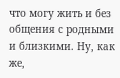что могу жить и без общения с родными и близкими. Ну, как же,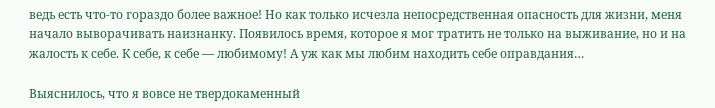ведь есть что-то гораздо более важное! Но как только исчезла непосредственная опасность для жизни, меня начало выворачивать наизнанку. Появилось время, которое я мог тратить не только на выживание, но и на жалость к себе. К себе, к себе — любимому! А уж как мы любим находить себе оправдания…

Выяснилось, что я вовсе не твердокаменный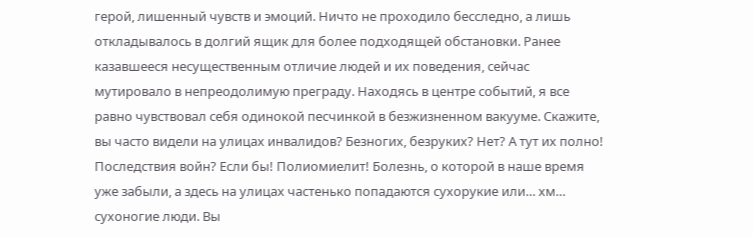герой, лишенный чувств и эмоций. Ничто не проходило бесследно, а лишь откладывалось в долгий ящик для более подходящей обстановки. Ранее казавшееся несущественным отличие людей и их поведения, сейчас мутировало в непреодолимую преграду. Находясь в центре событий, я все равно чувствовал себя одинокой песчинкой в безжизненном вакууме. Скажите, вы часто видели на улицах инвалидов? Безногих, безруких? Нет? А тут их полно! Последствия войн? Если бы! Полиомиелит! Болезнь, о которой в наше время уже забыли, а здесь на улицах частенько попадаются сухорукие или… хм… сухоногие люди. Вы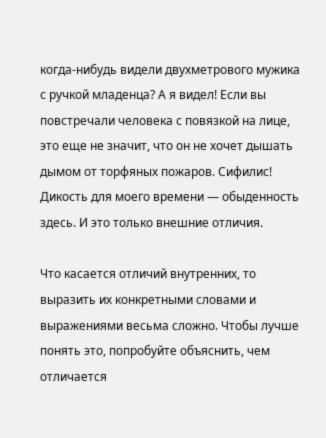когда-нибудь видели двухметрового мужика с ручкой младенца? А я видел! Если вы повстречали человека с повязкой на лице, это еще не значит, что он не хочет дышать дымом от торфяных пожаров. Сифилис! Дикость для моего времени — обыденность здесь. И это только внешние отличия.

Что касается отличий внутренних, то выразить их конкретными словами и выражениями весьма сложно. Чтобы лучше понять это, попробуйте объяснить, чем отличается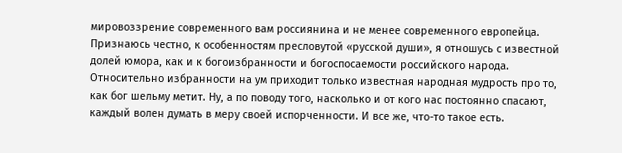мировоззрение современного вам россиянина и не менее современного европейца. Признаюсь честно, к особенностям пресловутой «русской души», я отношусь с известной долей юмора, как и к богоизбранности и богоспосаемости российского народа. Относительно избранности на ум приходит только известная народная мудрость про то, как бог шельму метит. Ну, а по поводу того, насколько и от кого нас постоянно спасают, каждый волен думать в меру своей испорченности. И все же, что-то такое есть.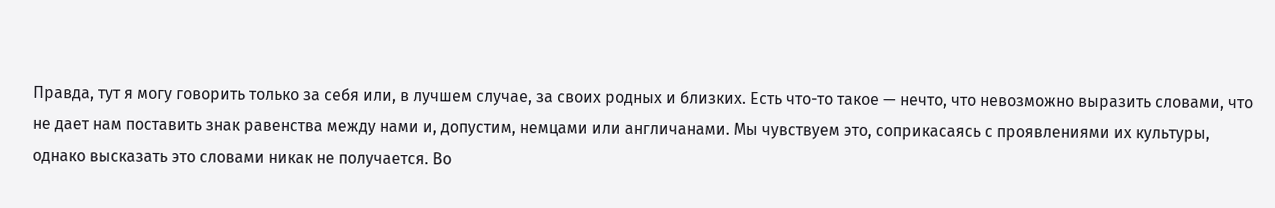Правда, тут я могу говорить только за себя или, в лучшем случае, за своих родных и близких. Есть что-то такое — нечто, что невозможно выразить словами, что не дает нам поставить знак равенства между нами и, допустим, немцами или англичанами. Мы чувствуем это, соприкасаясь с проявлениями их культуры, однако высказать это словами никак не получается. Во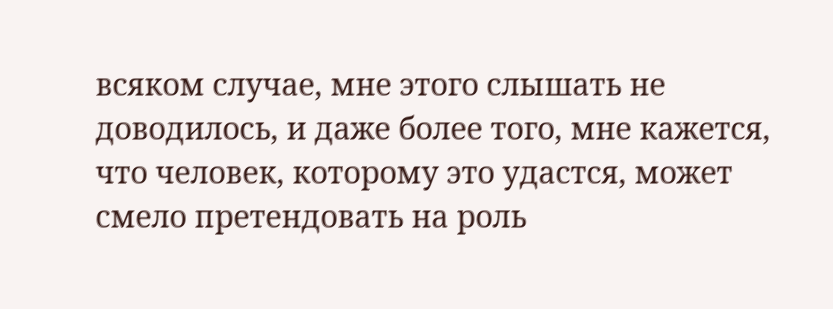всяком случае, мне этого слышать не доводилось, и даже более того, мне кажется, что человек, которому это удастся, может смело претендовать на роль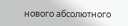нового абсолютного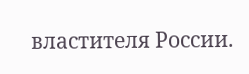властителя России.